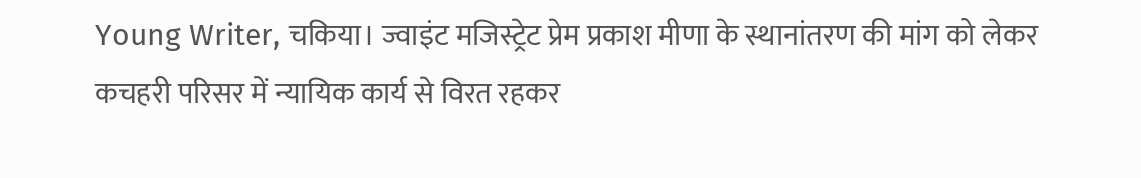Young Writer, चकिया। ज्वाइंट मजिस्ट्रेट प्रेम प्रकाश मीणा के स्थानांतरण की मांग को लेकर कचहरी परिसर में न्यायिक कार्य से विरत रहकर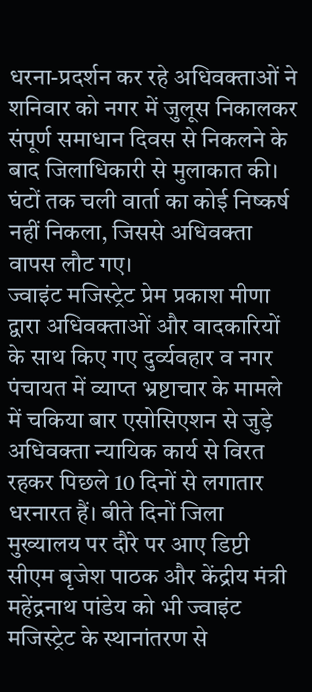धरना-प्रदर्शन कर रहे अधिवक्ताओं ने शनिवार को नगर में जुलूस निकालकर संपूर्ण समाधान दिवस से निकलने के बाद जिलाधिकारी से मुलाकात की। घंटों तक चली वार्ता का कोई निष्कर्ष नहीं निकला, जिससे अधिवक्ता वापस लौट गए।
ज्वाइंट मजिस्ट्रेट प्रेम प्रकाश मीणा द्वारा अधिवक्ताओं और वादकारियों के साथ किए गए दुर्व्यवहार व नगर पंचायत में व्याप्त भ्रष्टाचार के मामले में चकिया बार एसोसिएशन से जुड़े अधिवक्ता न्यायिक कार्य से विरत रहकर पिछले 10 दिनों से लगातार धरनारत हैं। बीते दिनों जिला मुख्यालय पर दौरे पर आए डिप्टी सीएम बृजेश पाठक और केंद्रीय मंत्री महेंद्रनाथ पांडेय को भी ज्वाइंट मजिस्ट्रेट के स्थानांतरण से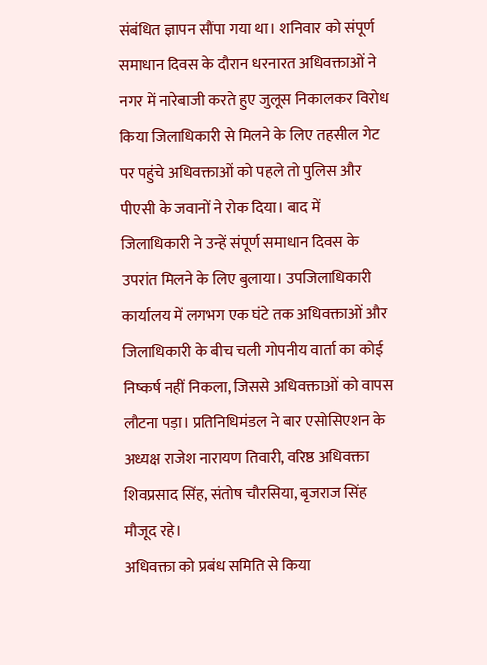संबंधित ज्ञापन सौंपा गया था। शनिवार को संपूर्ण समाधान दिवस के दौरान धरनारत अधिवक्ताओं ने नगर में नारेबाजी करते हुए जुलूस निकालकर विरोध किया जिलाधिकारी से मिलने के लिए तहसील गेट पर पहुंचे अधिवक्ताओं को पहले तो पुलिस और पीएसी के जवानों ने रोक दिया। बाद में जिलाधिकारी ने उन्हें संपूर्ण समाधान दिवस के उपरांत मिलने के लिए बुलाया। उपजिलाधिकारी कार्यालय में लगभग एक घंटे तक अधिवक्ताओं और जिलाधिकारी के बीच चली गोपनीय वार्ता का कोई निष्कर्ष नहीं निकला, जिससे अधिवक्ताओं को वापस लौटना पड़ा। प्रतिनिधिमंडल ने बार एसोसिएशन के अध्यक्ष राजेश नारायण तिवारी, वरिष्ठ अधिवक्ता शिवप्रसाद सिंह, संतोष चौरसिया, बृजराज सिंह मौजूद रहे।
अधिवक्ता को प्रबंध समिति से किया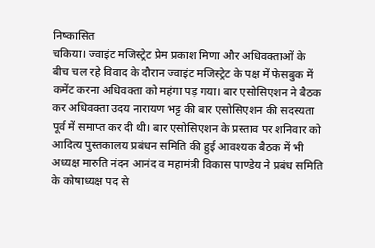निष्कासित
चकिया। ज्वाइंट मजिस्ट्रेट प्रेम प्रकाश मिणा और अधिवक्ताओं के बीच चल रहे विवाद के दौरान ज्वाइंट मजिस्ट्रेट के पक्ष में फेसबुक में कमेंट करना अधिवक्ता को महंगा पड़ गया। बार एसोसिएशन ने बैठक कर अधिवक्ता उदय नारायण भट्ट की बार एसोसिएशन की सदस्यता पूर्व में समाप्त कर दी थी। बार एसोसिएशन के प्रस्ताव पर शनिवार को आदित्य पुस्तकालय प्रबंधन समिति की हुई आवश्यक बैठक में भी अध्यक्ष मारुति नंदन आनंद व महामंत्री विकास पाण्डेय ने प्रबंध समिति के कोषाध्यक्ष पद से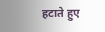हटाते हुए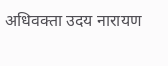अधिवक्ता उदय नारायण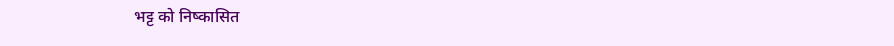भट्ट को निष्कासित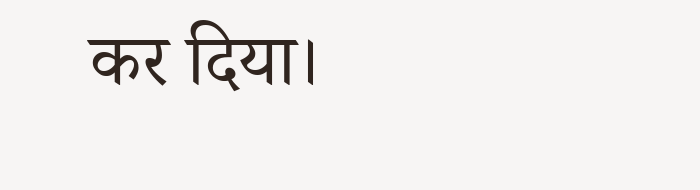कर दिया।